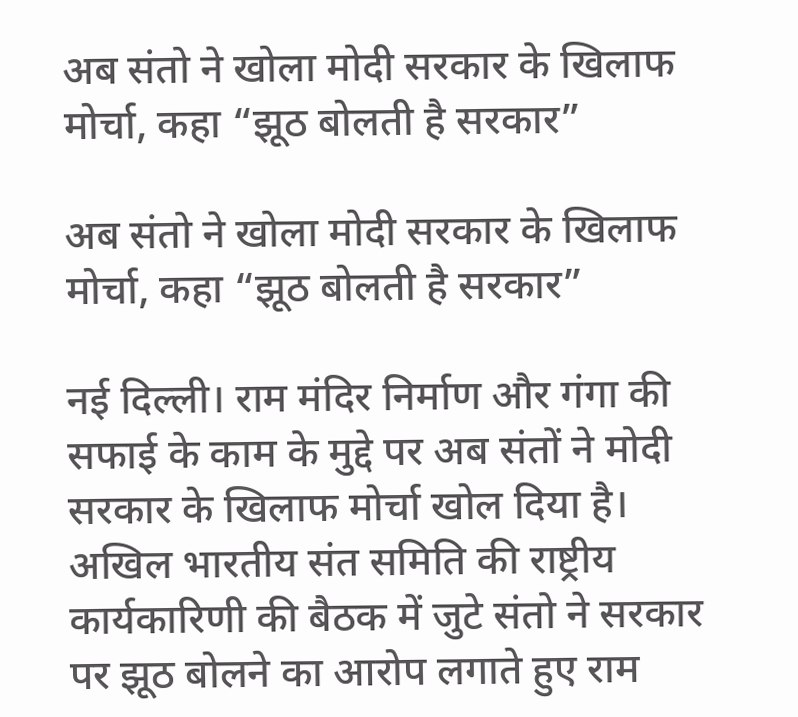अब संतो ने खोला मोदी सरकार के खिलाफ मोर्चा, कहा “झूठ बोलती है सरकार”

अब संतो ने खोला मोदी सरकार के खिलाफ मोर्चा, कहा “झूठ बोलती है सरकार”

नई दिल्ली। राम मंदिर निर्माण और गंगा की सफाई के काम के मुद्दे पर अब संतों ने मोदी सरकार के खिलाफ मोर्चा खोल दिया है। अखिल भारतीय संत समिति की राष्ट्रीय कार्यकारिणी की बैठक में जुटे संतो ने सरकार पर झूठ बोलने का आरोप लगाते हुए राम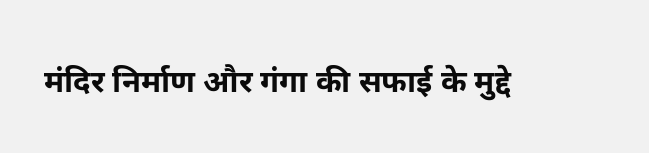मंदिर निर्माण और गंगा की सफाई के मुद्दे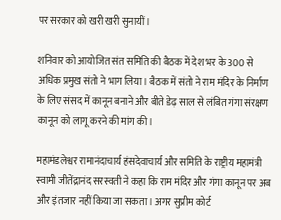पर सरकार को खरी खरी सुनायीं।

शनिवार को आयोजित संत समिति की बैठक में देश भर के 300 से अधिक प्रमुख संतो ने भाग लिया। बैठक में संतो ने राम मंदिर के निर्माण के लिए संसद में कानून बनाने और बीते डेढ़ साल से लंबित गंगा संरक्षण कानून को लागू करने की मांग की।

महामंडलेश्वर रामानंदाचार्य हंसदेवाचार्य और समिति के राष्ट्रीय महामंत्री स्वामी जीतेंद्रानंद सरस्वती ने कहा कि राम मंदिर और गंगा कानून पर अब और इंतजार नहीं किया जा सकता। अगर सुप्रीम कोर्ट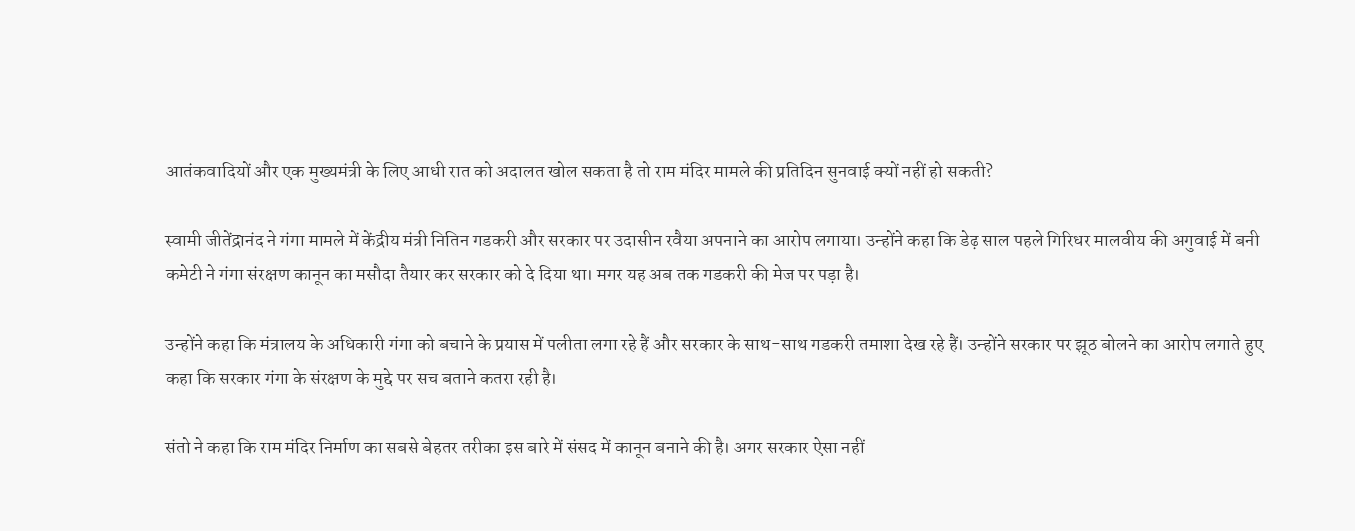आतंकवादियों और एक मुख्यमंत्री के लिए आधी रात को अदालत खोल सकता है तो राम मंदिर मामले की प्रतिदिन सुनवाई क्यों नहीं हो सकती?

स्वामी जीतेंद्रानंद ने गंगा मामले में केंद्रीय मंत्री नितिन गडकरी और सरकार पर उदासीन रवैया अपनाने का आरोप लगाया। उन्होंने कहा कि डेढ़ साल पहले गिरिधर मालवीय की अगुवाई में बनी कमेटी ने गंगा संरक्षण कानून का मसौदा तैयार कर सरकार को दे दिया था। मगर यह अब तक गडकरी की मेज पर पड़ा है।

उन्होंने कहा कि मंत्रालय के अधिकारी गंगा को बचाने के प्रयास में पलीता लगा रहे हैं और सरकार के साथ-साथ गडकरी तमाशा देख रहे हैं। उन्होंने सरकार पर झूठ बोलने का आरोप लगाते हुए कहा कि सरकार गंगा के संरक्षण के मुद्दे पर सच बताने कतरा रही है।

संतो ने कहा कि राम मंदिर निर्माण का सबसे बेहतर तरीका इस बारे में संसद में कानून बनाने की है। अगर सरकार ऐसा नहीं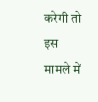करेगी तो इस मामले में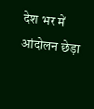देश भर में आंदोलन छेड़ा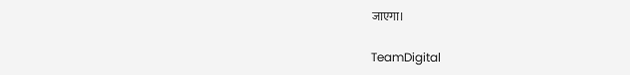जाएगा।

TeamDigital